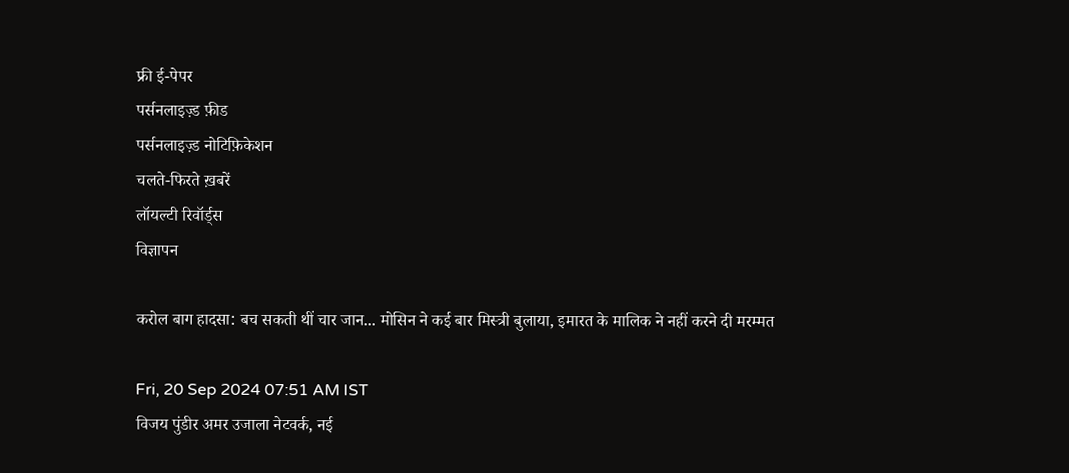फ्री ई-पेपर
पर्सनलाइज़्ड फ़ीड
पर्सनलाइज़्ड नोटिफ़िकेशन
चलते-फिरते ख़बरें
लॉयल्टी रिवॉर्ड्स
विज्ञापन

करोल बाग हादसा: बच सकती थीं चार जान... मोसिन ने कई बार मिस्त्री बुलाया, इमारत के मालिक ने नहीं करने दी मरम्मत

Fri, 20 Sep 2024 07:51 AM IST
विजय पुंडीर अमर उजाला नेटवर्क, नई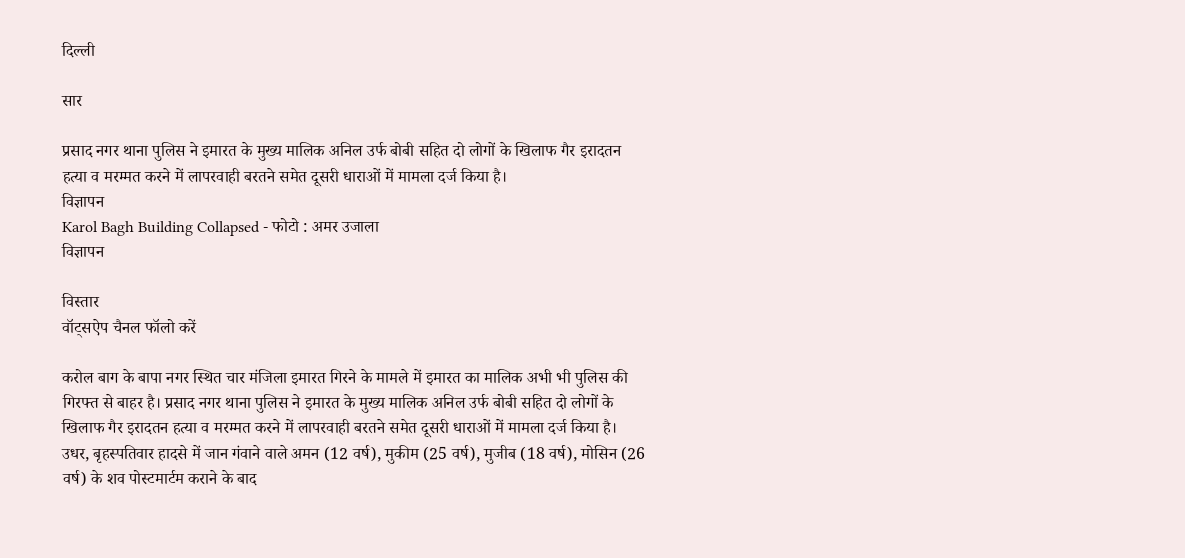दिल्ली

सार

प्रसाद नगर थाना पुलिस ने इमारत के मुख्य मालिक अनिल उर्फ बोबी सहित दो लोगों के खिलाफ गैर इरादतन हत्या व मरम्मत करने में लापरवाही बरतने समेत दूसरी धाराओं में मामला दर्ज किया है।
विज्ञापन
Karol Bagh Building Collapsed - फोटो : अमर उजाला
विज्ञापन

विस्तार
वॉट्सऐप चैनल फॉलो करें

करोल बाग के बापा नगर स्थित चार मंजिला इमारत गिरने के मामले में इमारत का मालिक अभी भी पुलिस की गिरफ्त से बाहर है। प्रसाद नगर थाना पुलिस ने इमारत के मुख्य मालिक अनिल उर्फ बोबी सहित दो लोगों के खिलाफ गैर इरादतन हत्या व मरम्मत करने में लापरवाही बरतने समेत दूसरी धाराओं में मामला दर्ज किया है। उधर, बृहस्पतिवार हादसे में जान गंवाने वाले अमन (12 वर्ष), मुकीम (25 वर्ष), मुजीब (18 वर्ष), मोसिन (26 वर्ष) के शव पोस्टमार्टम कराने के बाद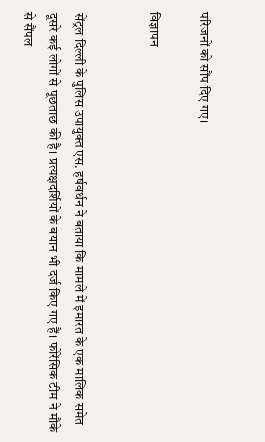परिजनों को सौंप दिए गए।

विज्ञापन


सेंट्रल दिल्ली के पुलिस उपायुक्त एस. हर्षवर्धन ने बताया कि मामले में इमारत के एक मालिक समेत दूसरे कई लोगों से पूछताछ की है। प्रत्यक्षदर्शियों के बयान भी दर्ज किए गए हैं। फोरेंसिक टीम ने मौके से सैंपल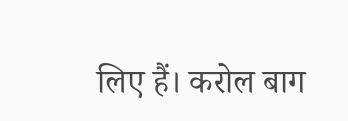लिए हैं। करोल बाग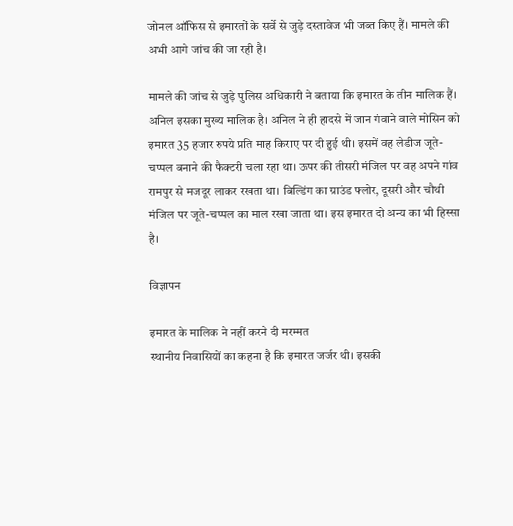जोनल ऑफिस से इमारतों के सर्वे से जुड़े दस्तावेज भी जब्त किए हैं। मामले की अभी आगे जांच की जा रही है।

मामले की जांच से जुड़े पुलिस अधिकारी ने बताया कि इमारत के तीन मालिक हैं। अनिल इसका मुख्य मालिक है। अनिल ने ही हादसे में जान गंवाने वाले मोसिन को इमारत 35 हजार रुपये प्रति माह किराए पर दी हुई थी। इसमें वह लेडीज जूते-चप्पल बनाने की फैक्टरी चला रहा था। ऊपर की तीसरी मंजिल पर वह अपने गांव रामपुर से मजदूर लाकर रखता था। बिल्डिंग का ग्राउंड फ्लोर, दूसरी और चौथी मंजिल पर जूते-चप्पल का माल रखा जाता था। इस इमारत दो अन्य का भी हिस्सा है।

विज्ञापन

इमारत के मालिक ने नहीं करने दी मरम्मत
स्थानीय निवासियों का कहना है कि इमारत जर्जर थी। इसकी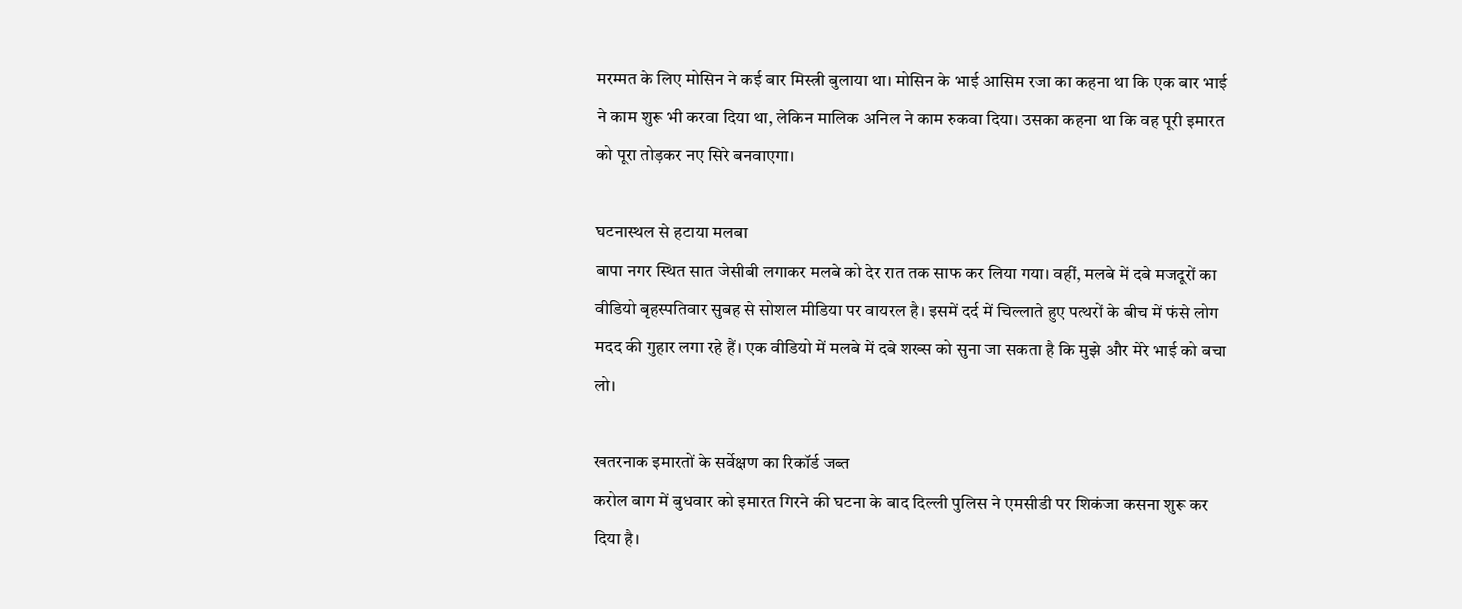मरम्मत के लिए मोसिन ने कई बार मिस्त्री बुलाया था। मोसिन के भाई आसिम रजा का कहना था कि एक बार भाई ने काम शुरू भी करवा दिया था, लेकिन मालिक अनिल ने काम रुकवा दिया। उसका कहना था कि वह पूरी इमारत को पूरा तोड़कर नए सिरे बनवाएगा।

घटनास्थल से हटाया मलबा
बापा नगर स्थित सात जेसीबी लगाकर मलबे को देर रात तक साफ कर लिया गया। वहीं, मलबे में दबे मजदूरों का वीडियो बृहस्पतिवार सुबह से सोशल मीडिया पर वायरल है। इसमें दर्द में चिल्लाते हुए पत्थरों के बीच में फंसे लोग मदद की गुहार लगा रहे हैं। एक वीडियो में मलबे में दबे शख्स को सुना जा सकता है कि मुझे और मेरे भाई को बचा लो।

खतरनाक इमारतों के सर्वेक्षण का रिकॉर्ड जब्त
करोल बाग में बुधवार को इमारत गिरने की घटना के बाद दिल्ली पुलिस ने एमसीडी पर शिकंजा कसना शुरू कर दिया है।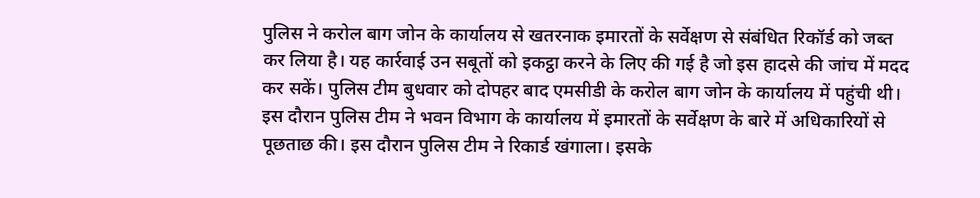पुलिस ने करोल बाग जोन के कार्यालय से खतरनाक इमारतों के सर्वेक्षण से संबंधित रिकॉर्ड को जब्त कर लिया है। यह कार्रवाई उन सबूतों को इकट्ठा करने के लिए की गई है जो इस हादसे की जांच में मदद कर सकें। पुलिस टीम बुधवार को दोपहर बाद एमसीडी के करोल बाग जोन के कार्यालय में पहुंची थी। इस दौरान पुलिस टीम ने भवन विभाग के कार्यालय में इमारतों के सर्वेक्षण के बारे में अधिकारियों से पूछताछ की। इस दौरान पुलिस टीम ने रिकार्ड खंगाला। इसके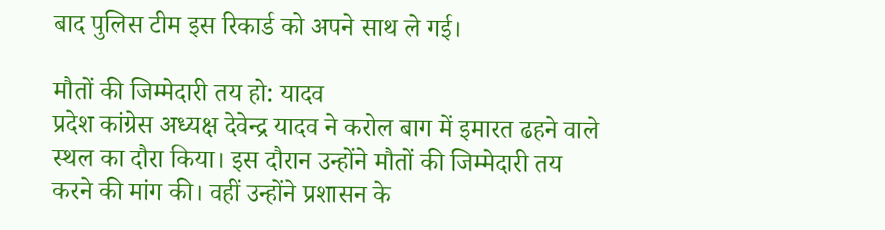बाद पुलिस टीम इस रिकार्ड को अपने साथ ले गई।

मौतों की जिम्मेदारी तय हो: यादव
प्रदेश कांग्रेस अध्यक्ष देवेन्द्र यादव ने करोल बाग में इमारत ढहने वाले स्थल का दौरा किया। इस दौरान उन्होंने मौतों की जिम्मेदारी तय करने की मांग की। वहीं उन्होंने प्रशासन के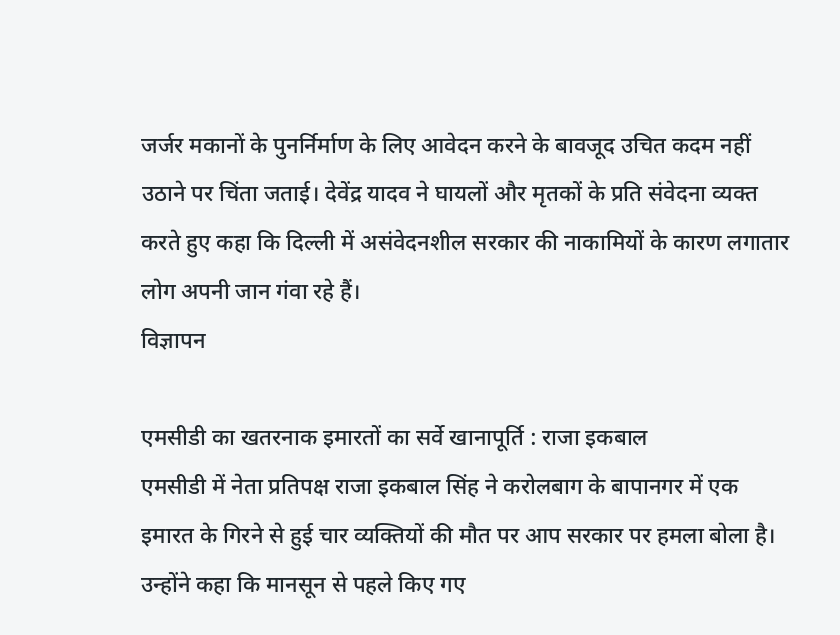जर्जर मकानों के पुनर्निर्माण के लिए आवेदन करने के बावजूद उचित कदम नहीं उठाने पर चिंता जताई। देवेंद्र यादव ने घायलों और मृतकों के प्रति संवेदना व्यक्त करते हुए कहा कि दिल्ली में असंवेदनशील सरकार की नाकामियों के कारण लगातार लोग अपनी जान गंवा रहे हैं।
विज्ञापन

एमसीडी का खतरनाक इमारतों का सर्वे खानापूर्ति : राजा इकबाल
एमसीडी में नेता प्रतिपक्ष राजा इकबाल सिंह ने करोलबाग के बापानगर में एक इमारत के गिरने से हुई चार व्यक्तियों की मौत पर आप सरकार पर हमला बोला है। उन्होंने कहा कि मानसून से पहले किए गए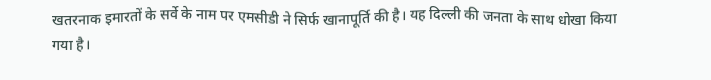खतरनाक इमारतों के सर्वे के नाम पर एमसीडी ने सिर्फ खानापूर्ति की है। यह दिल्ली की जनता के साथ धोखा किया गया है।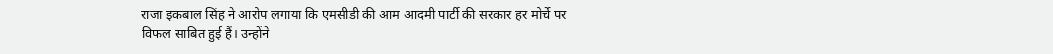राजा इकबाल सिंह ने आरोप लगाया कि एमसीडी की आम आदमी पार्टी की सरकार हर मोर्चे पर विफल साबित हुई हैं। उन्होंने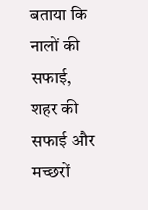बताया कि नालों की सफाई, शहर की सफाई और मच्छरों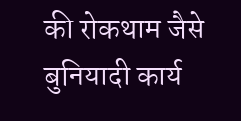की रोकथाम जैसे बुनियादी कार्य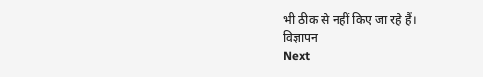भी ठीक से नहीं किए जा रहे हैं।
विज्ञापन
Next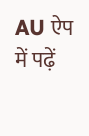AU ऐप में पढ़ें